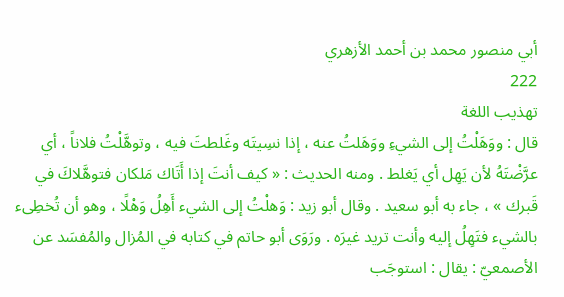أبي منصور محمد بن أحمد الأزهري
222
تهذيب اللغة
قال : ووَهَلْتُ إلى الشيءِ ووَهَلتُ عنه ، إذا نسِيتَه وغَلطتَ فيه ، وتوهَّلْتُ فلاناً ، أي عرَّضْتَهُ لأن يَهِل أي يَغلط . ومنه الحديث : « كيف أنتَ إذا أَتَاك مَلكان فتوهَّلاكَ في قَبرك » ، جاء به أبو سعيد . وقال أبو زيد : وَهلْتُ إلى الشيء أَهِلُ وَهْلًا ، وهو أن تُخطِىء بالشيء فتَهِلُ إليه وأنت تريد غيرَه . ورَوَى أبو حاتم في كتابه في المُزال والمُفسَد عن الأصمعيّ : يقال : استوجَب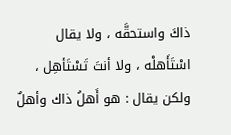ذاكَ واستحقَّه ، ولا يقال اسْتَأَهلْه ، ولا أنتَ تَسْتَأهِل ، ولكن يقال : هو أَهلُ ذاك وأهلٌ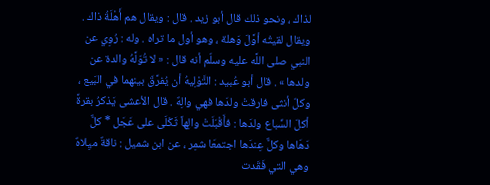لذاك ، ونحو ذلك قال أبو زيد . قال : ويقال هم أَهْلَةُ ذاك . ويقال لقيتُه أوَّلَ وَهلة ، وهو أول ما تراه . وله : رُوِي عن النبي صلى اللَّه عليه وسلّم أنه قال : « لا تُوَلَّهُ والدة عن ولدها » . قال أبو عُبيد : التَّوْلِيهُ أن يُفرَّقَ بينهما في البَيع ، وكلّ أنثى فارقتْ ولدَها فهي والِهٌ . قال الأعشى يَذكرُ بقرةً أكلَ السِّباع ولدَها : فأَقْبَلَتْ والِهاً ثَكْلَى على عَجَل * كلٌّ دَهَاها وكلٌّ عِندَها اجتمعَا شمِر ، عن ابن شميل : ناقةٌ ميِلاهٌ وهي التي فَقَدت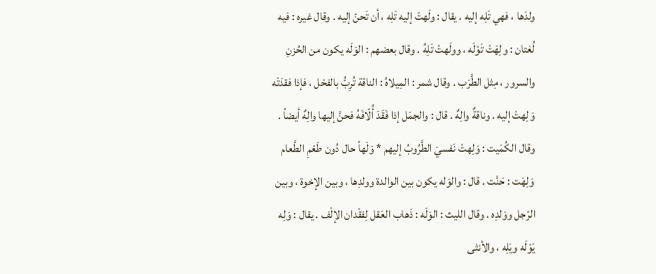ولدَها ، فهي تَلِه إليه . يقال : ولَهتْ إليه تَلِه ، أن تَحنّ إليه . وقال غيره : فيه لُغتان : ولِهَتْ تَوْلَه ، وولَهتْ تَلِهُ . وقال بعضهم : الوَلَه يكون من الحُزنِ والسرور ، مِثل الطَّرَب . وقال شمر : المِيلاهُ : الناقة تُرِبُّ بالفحْل ، فإذا فقدَتْه وَلِهتْ إليه . وناقةٌ والِهٌ . قال : والجمَل إذا فَقَدَ أُلّافَهُ فحنَّ إليها والِهٌ أيضاً . وقال الكُمَيت : وَلِهتْ نَفسيَ الطَّرُوبُ إليهم * وَلَهاً حال دُون طَعْمِ الطَّعام وَلِهَت : حَنَّت . قال : والوَله يكون بين الوالدة وولدِها ، وبين الإخوة ، وبين الرّجل ووَلدِه . وقال الليث : الوَلَه : ذَهاب العَقل لِفقْدان الإلْف . يقال : وَلِه يَوْلَه ويَلِه ، والأنثى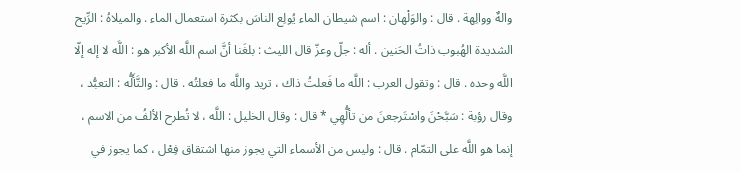والهٌ ووالِهة . قال : والوَلْهان : اسم شيطان الماء يُولِع الناسَ بكثرة استعمال الماء . والميلاهُ : الرِّيح الشديدة الهُبوب ذاتُ الحَنين . أله : جلّ وعزّ قال الليث : بلغَنا أنَّ اسم اللَّه الأكبر هو : اللَّه لا إله إلّا اللَّه وحده . قال : وتقول العرب : اللَّه ما فَعلتُ ذاك ، تريد واللَّه ما فعلتُه . قال : والتَّأَلُّه : التعبُّد ، وقال رؤبة : سَبَّحْنَ واسْتَرجعنَ من تألُّهِي * قال : وقال الخليل : اللَّه ، لا تُطرح الألفُ من الاسم ، إنما هو اللَّه على التمّام . قال : وليس من الأسماء التي يجوز منها اشتقاق فِعْل ، كما يجوز في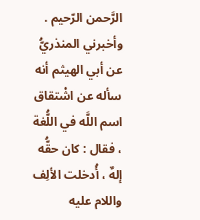الرَّحمن الرّحيم . وأخبرني المنذريُّ عن أبي الهيثم أنه سأله عن اشْتقاق اسم اللَّه في اللُّغة ، فقال : كان حقُّه إلهٌ ، أُدخلت الألِف واللام عليه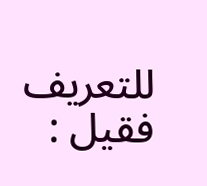للتعريف فقيل :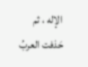الإله ، ثم حَذفت العربُ